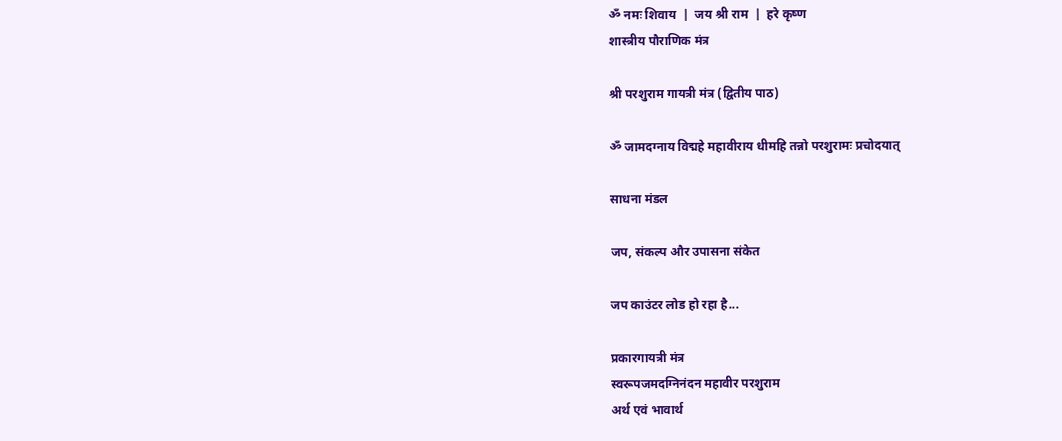ॐ नमः शिवाय  |  जय श्री राम  |  हरे कृष्ण
शास्त्रीय पौराणिक मंत्र

श्री परशुराम गायत्री मंत्र (द्वितीय पाठ)

ॐ जामदग्नाय विद्महे महावीराय धीमहि तन्नो परशुरामः प्रचोदयात्

साधना मंडल

जप, संकल्प और उपासना संकेत

जप काउंटर लोड हो रहा है...

प्रकारगायत्री मंत्र
स्वरूपजमदग्निनंदन महावीर परशुराम
अर्थ एवं भावार्थ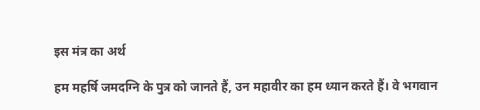इस मंत्र का अर्थ

हम महर्षि जमदग्नि के पुत्र को जानते हैं, उन महावीर का हम ध्यान करते हैं। वे भगवान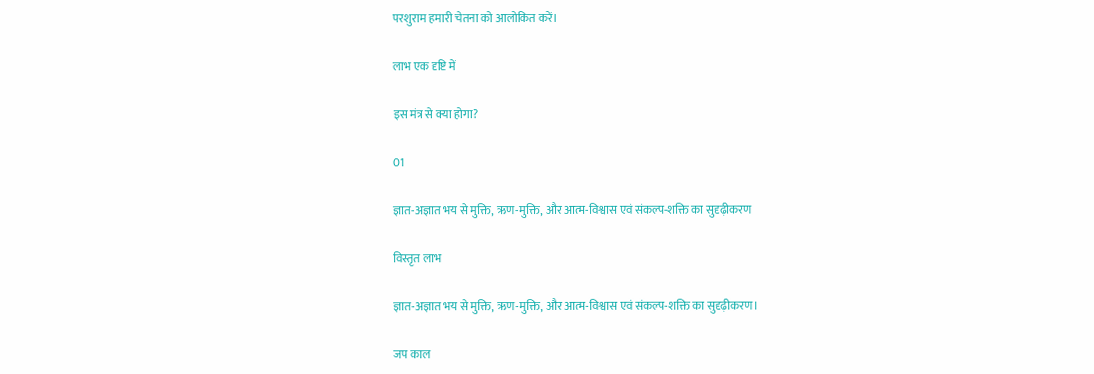परशुराम हमारी चेतना को आलोकित करें।

लाभ एक दृष्टि में

इस मंत्र से क्या होगा?

01

ज्ञात-अज्ञात भय से मुक्ति, ऋण-मुक्ति, और आत्म-विश्वास एवं संकल्प-शक्ति का सुदृढ़ीकरण

विस्तृत लाभ

ज्ञात-अज्ञात भय से मुक्ति, ऋण-मुक्ति, और आत्म-विश्वास एवं संकल्प-शक्ति का सुदृढ़ीकरण।

जप काल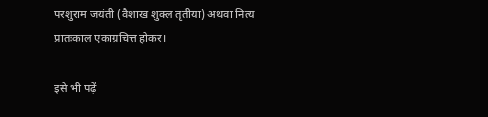परशुराम जयंती (वैशाख शुक्ल तृतीया) अथवा नित्य प्रातःकाल एकाग्रचित्त होकर।

इसे भी पढ़ें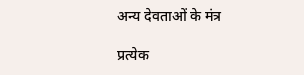अन्य देवताओं के मंत्र

प्रत्येक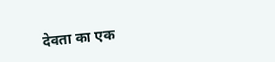देवता का एक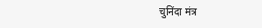चुनिंदा मंत्र